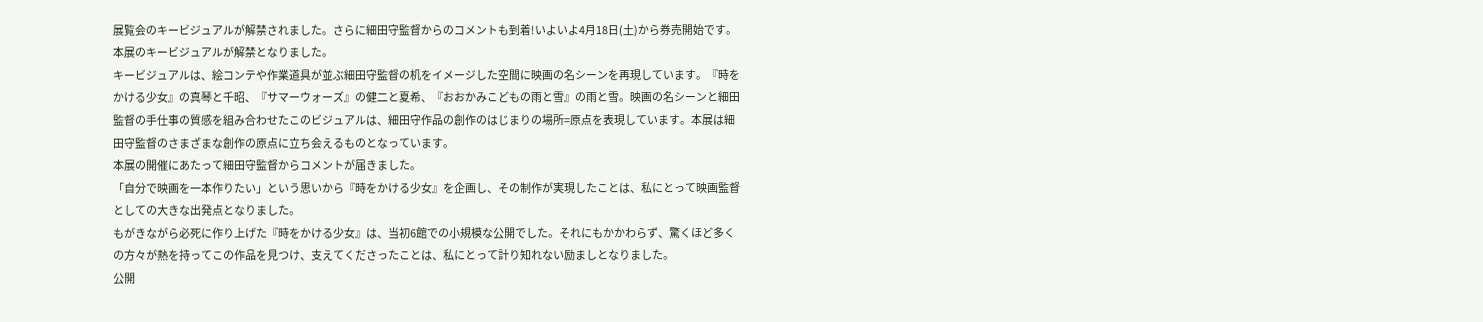展覧会のキービジュアルが解禁されました。さらに細田守監督からのコメントも到着!いよいよ4月18日(土)から券売開始です。
本展のキービジュアルが解禁となりました。
キービジュアルは、絵コンテや作業道具が並ぶ細田守監督の机をイメージした空間に映画の名シーンを再現しています。『時をかける少女』の真琴と千昭、『サマーウォーズ』の健二と夏希、『おおかみこどもの雨と雪』の雨と雪。映画の名シーンと細田監督の手仕事の質感を組み合わせたこのビジュアルは、細田守作品の創作のはじまりの場所=原点を表現しています。本展は細田守監督のさまざまな創作の原点に立ち会えるものとなっています。
本展の開催にあたって細田守監督からコメントが届きました。
「自分で映画を一本作りたい」という思いから『時をかける少女』を企画し、その制作が実現したことは、私にとって映画監督としての大きな出発点となりました。
もがきながら必死に作り上げた『時をかける少女』は、当初6館での小規模な公開でした。それにもかかわらず、驚くほど多くの方々が熱を持ってこの作品を見つけ、支えてくださったことは、私にとって計り知れない励ましとなりました。
公開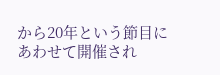から20年という節目にあわせて開催され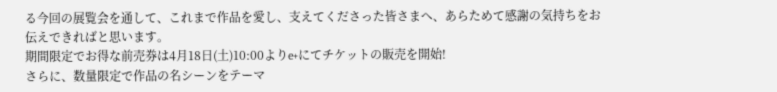る今回の展覧会を通して、これまで作品を愛し、支えてくださった皆さまへ、あらためて感謝の気持ちをお伝えできればと思います。
期間限定でお得な前売券は4月18日(土)10:00よりe+にてチケットの販売を開始!
さらに、数量限定で作品の名シーンをテーマ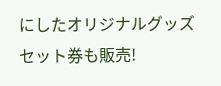にしたオリジナルグッズセット券も販売!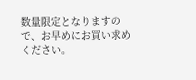数量限定となりますので、お早めにお買い求めください。